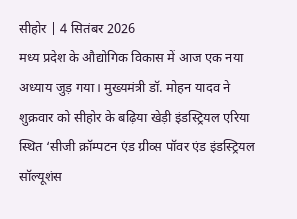सीहोर | 4 सितंबर 2026
मध्य प्रदेश के औद्योगिक विकास में आज एक नया अध्याय जुड़ गया। मुख्यमंत्री डॉ. मोहन यादव ने शुक्रवार को सीहोर के बढ़िया खेड़ी इंडस्ट्रियल एरिया स्थित ‘सीजी क्रॉम्पटन एंड ग्रीव्स पॉवर एंड इंडस्ट्रियल सॉल्यूशंस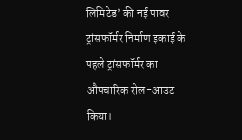लिमिटेड’ की नई पावर ट्रांसफॉर्मर निर्माण इकाई के पहले ट्रांसफॉर्मर का औपचारिक रोल-आउट किया।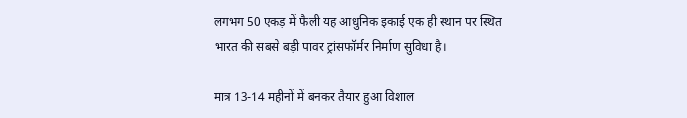लगभग 50 एकड़ में फैली यह आधुनिक इकाई एक ही स्थान पर स्थित भारत की सबसे बड़ी पावर ट्रांसफॉर्मर निर्माण सुविधा है।

मात्र 13-14 महीनों में बनकर तैयार हुआ विशाल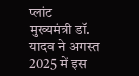प्लांट
मुख्यमंत्री डॉ. यादव ने अगस्त 2025 में इस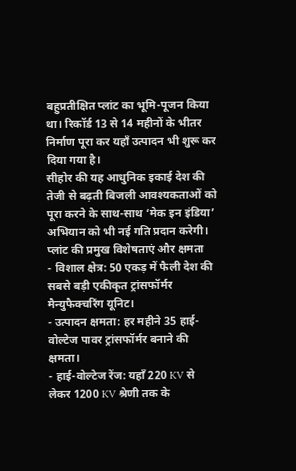बहुप्रतीक्षित प्लांट का भूमि-पूजन किया था। रिकॉर्ड 13 से 14 महीनों के भीतर निर्माण पूरा कर यहाँ उत्पादन भी शुरू कर दिया गया है।
सीहोर की यह आधुनिक इकाई देश की तेजी से बढ़ती बिजली आवश्यकताओं को पूरा करने के साथ-साथ ‘मेक इन इंडिया’ अभियान को भी नई गति प्रदान करेगी।
प्लांट की प्रमुख विशेषताएं और क्षमता
- विशाल क्षेत्र: 50 एकड़ में फैली देश की सबसे बड़ी एकीकृत ट्रांसफॉर्मर मैन्युफैक्चरिंग यूनिट।
- उत्पादन क्षमता: हर महीने 35 हाई-वोल्टेज पावर ट्रांसफॉर्मर बनाने की क्षमता।
- हाई-वोल्टेज रेंज: यहाँ 220 KV से लेकर 1200 KV श्रेणी तक के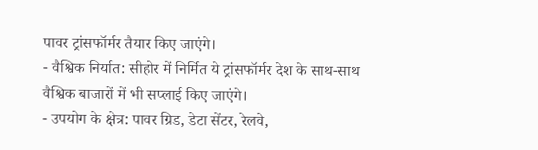पावर ट्रांसफॉर्मर तैयार किए जाएंगे।
- वैश्विक निर्यात: सीहोर में निर्मित ये ट्रांसफॉर्मर देश के साथ-साथ वैश्विक बाजारों में भी सप्लाई किए जाएंगे।
- उपयोग के क्षेत्र: पावर ग्रिड, डेटा सेंटर, रेलवे,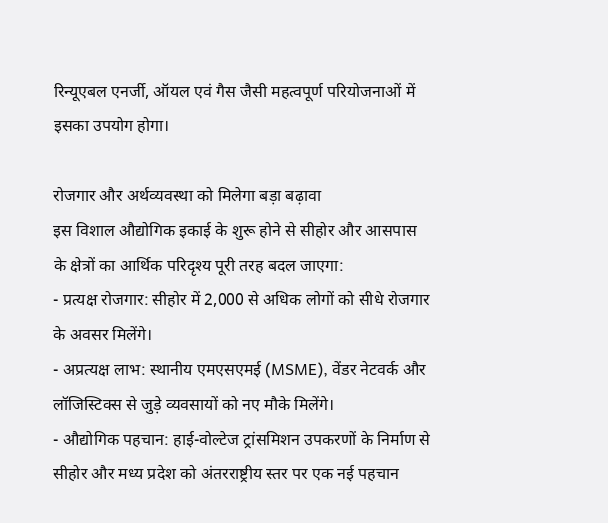रिन्यूएबल एनर्जी, ऑयल एवं गैस जैसी महत्वपूर्ण परियोजनाओं में इसका उपयोग होगा।

रोजगार और अर्थव्यवस्था को मिलेगा बड़ा बढ़ावा
इस विशाल औद्योगिक इकाई के शुरू होने से सीहोर और आसपास के क्षेत्रों का आर्थिक परिदृश्य पूरी तरह बदल जाएगा:
- प्रत्यक्ष रोजगार: सीहोर में 2,000 से अधिक लोगों को सीधे रोजगार के अवसर मिलेंगे।
- अप्रत्यक्ष लाभ: स्थानीय एमएसएमई (MSME), वेंडर नेटवर्क और लॉजिस्टिक्स से जुड़े व्यवसायों को नए मौके मिलेंगे।
- औद्योगिक पहचान: हाई-वोल्टेज ट्रांसमिशन उपकरणों के निर्माण से सीहोर और मध्य प्रदेश को अंतरराष्ट्रीय स्तर पर एक नई पहचान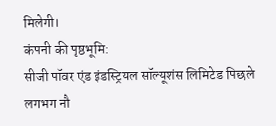मिलेगी।
कंपनी की पृष्ठभूमि:
सीजी पॉवर एंड इंडस्ट्रियल सॉल्यूशंस लिमिटेड पिछले लगभग नौ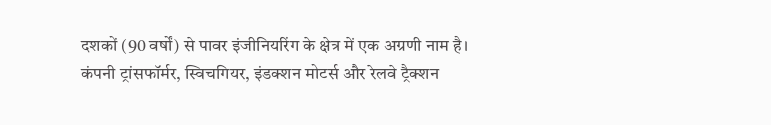दशकों (90 वर्षों) से पावर इंजीनियरिंग के क्षेत्र में एक अग्रणी नाम है। कंपनी ट्रांसफॉर्मर, स्विचगियर, इंडक्शन मोटर्स और रेलवे ट्रैक्शन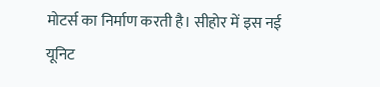मोटर्स का निर्माण करती है। सीहोर में इस नई यूनिट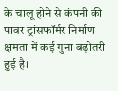के चालू होने से कंपनी की पावर ट्रांसफॉर्मर निर्माण क्षमता में कई गुना बढ़ोतरी हुई है।